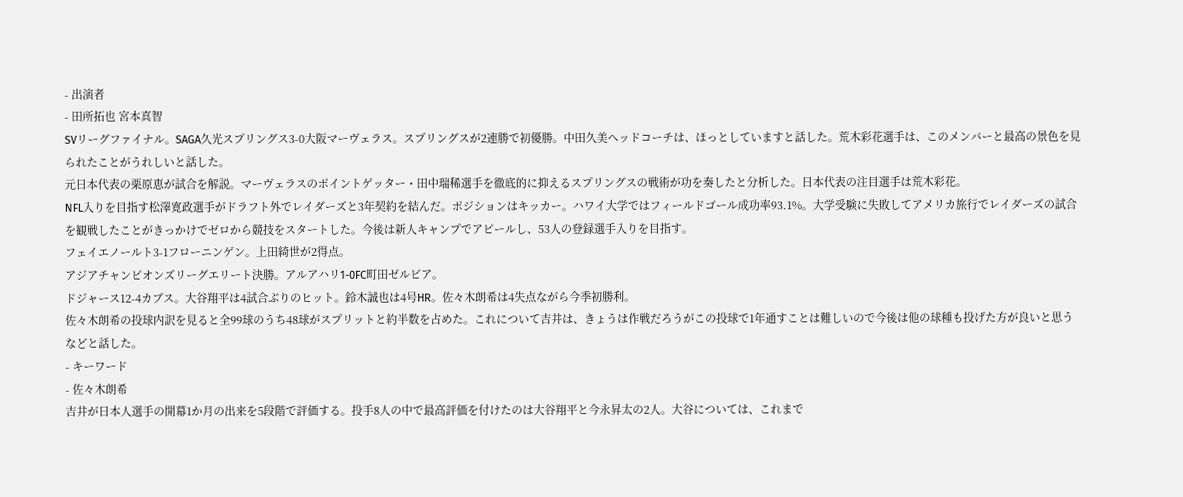- 出演者
- 田所拓也 宮本真智
SVリーグファイナル。SAGA久光スプリングス3-0大阪マーヴェラス。スプリングスが2連勝で初優勝。中田久美ヘッドコーチは、ほっとしていますと話した。荒木彩花選手は、このメンバーと最高の景色を見られたことがうれしいと話した。
元日本代表の栗原恵が試合を解説。マーヴェラスのポイントゲッター・田中瑞稀選手を徹底的に抑えるスプリングスの戦術が功を奏したと分析した。日本代表の注目選手は荒木彩花。
NFL入りを目指す松澤寛政選手がドラフト外でレイダーズと3年契約を結んだ。ポジションはキッカー。ハワイ大学ではフィールドゴール成功率93.1%。大学受験に失敗してアメリカ旅行でレイダーズの試合を観戦したことがきっかけでゼロから競技をスタートした。今後は新人キャンプでアピールし、53人の登録選手入りを目指す。
フェイエノールト3-1フローニンゲン。上田綺世が2得点。
アジアチャンピオンズリーグエリート決勝。アルアハリ1-0FC町田ゼルビア。
ドジャース12-4カブス。大谷翔平は4試合ぶりのヒット。鈴木誠也は4号HR。佐々木朗希は4失点ながら今季初勝利。
佐々木朗希の投球内訳を見ると全99球のうち48球がスプリットと約半数を占めた。これについて吉井は、きょうは作戦だろうがこの投球で1年通すことは難しいので今後は他の球種も投げた方が良いと思うなどと話した。
- キーワード
- 佐々木朗希
吉井が日本人選手の開幕1か月の出来を5段階で評価する。投手8人の中で最高評価を付けたのは大谷翔平と今永昇太の2人。大谷については、これまで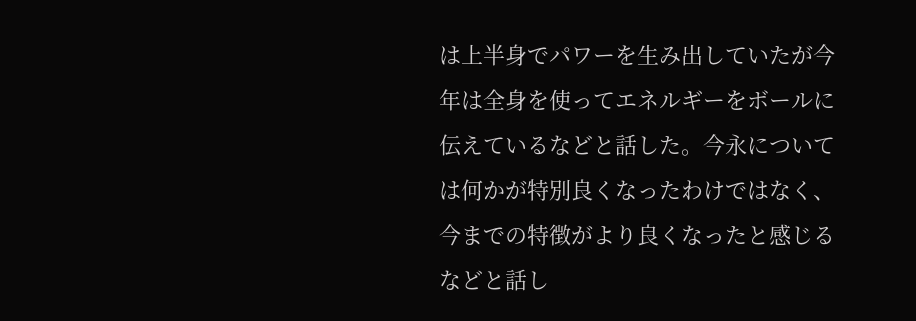は上半身でパワーを生み出していたが今年は全身を使ってエネルギーをボールに伝えているなどと話した。今永については何かが特別良くなったわけではなく、今までの特徴がより良くなったと感じるなどと話し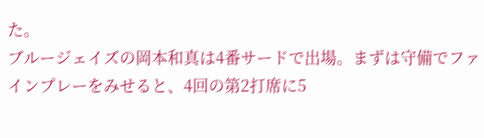た。
ブルージェイズの岡本和真は4番サードで出場。まずは守備でファインプレーをみせると、4回の第2打席に5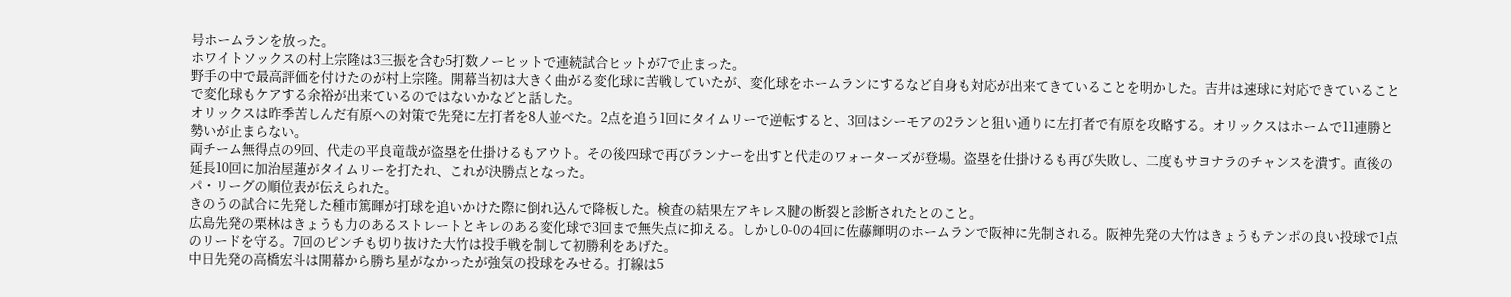号ホームランを放った。
ホワイトソックスの村上宗隆は3三振を含む5打数ノーヒットで連続試合ヒットが7で止まった。
野手の中で最高評価を付けたのが村上宗隆。開幕当初は大きく曲がる変化球に苦戦していたが、変化球をホームランにするなど自身も対応が出来てきていることを明かした。吉井は速球に対応できていることで変化球もケアする余裕が出来ているのではないかなどと話した。
オリックスは昨季苦しんだ有原への対策で先発に左打者を8人並べた。2点を追う1回にタイムリーで逆転すると、3回はシーモアの2ランと狙い通りに左打者で有原を攻略する。オリックスはホームで11連勝と勢いが止まらない。
両チーム無得点の9回、代走の平良竜哉が盗塁を仕掛けるもアウト。その後四球で再びランナーを出すと代走のワォーターズが登場。盗塁を仕掛けるも再び失敗し、二度もサヨナラのチャンスを潰す。直後の延長10回に加治屋蓮がタイムリーを打たれ、これが決勝点となった。
パ・リーグの順位表が伝えられた。
きのうの試合に先発した種市篤暉が打球を追いかけた際に倒れ込んで降板した。検査の結果左アキレス腱の断裂と診断されたとのこと。
広島先発の栗林はきょうも力のあるストレートとキレのある変化球で3回まで無失点に抑える。しかし0-0の4回に佐藤輝明のホームランで阪神に先制される。阪神先発の大竹はきょうもテンポの良い投球で1点のリードを守る。7回のピンチも切り抜けた大竹は投手戦を制して初勝利をあげた。
中日先発の高橋宏斗は開幕から勝ち星がなかったが強気の投球をみせる。打線は5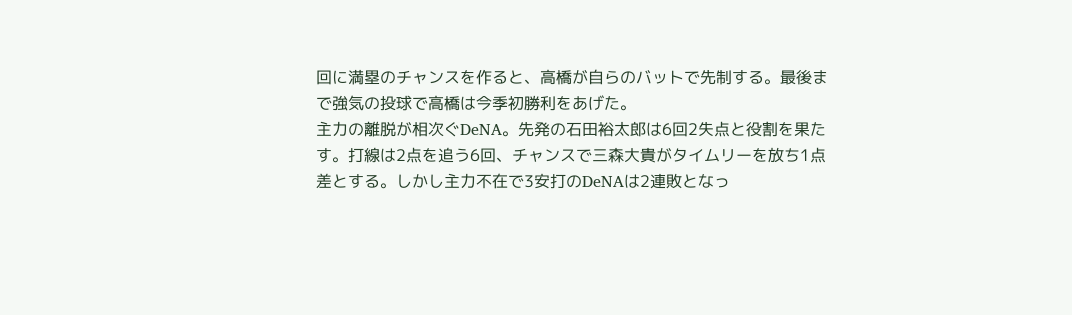回に満塁のチャンスを作ると、高橋が自らのバットで先制する。最後まで強気の投球で高橋は今季初勝利をあげた。
主力の離脱が相次ぐDeNA。先発の石田裕太郎は6回2失点と役割を果たす。打線は2点を追う6回、チャンスで三森大貴がタイムリーを放ち1点差とする。しかし主力不在で3安打のDeNAは2連敗となっ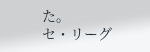た。
セ・リーグ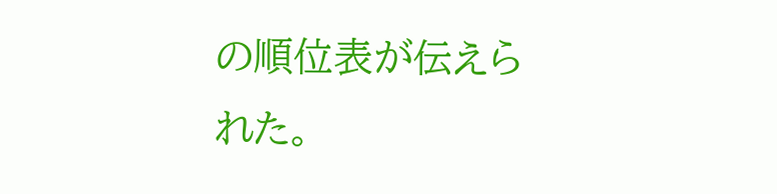の順位表が伝えられた。